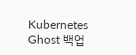Kubernetes Ghost 백업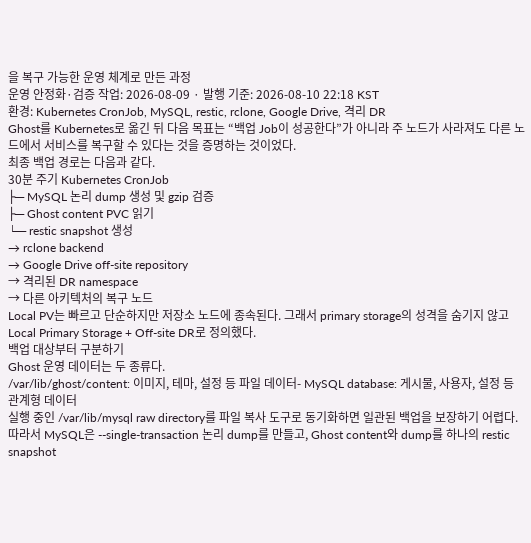을 복구 가능한 운영 체계로 만든 과정
운영 안정화·검증 작업: 2026-08-09 · 발행 기준: 2026-08-10 22:18 KST
환경: Kubernetes CronJob, MySQL, restic, rclone, Google Drive, 격리 DR
Ghost를 Kubernetes로 옮긴 뒤 다음 목표는 “백업 Job이 성공한다”가 아니라 주 노드가 사라져도 다른 노드에서 서비스를 복구할 수 있다는 것을 증명하는 것이었다.
최종 백업 경로는 다음과 같다.
30분 주기 Kubernetes CronJob
├─ MySQL 논리 dump 생성 및 gzip 검증
├─ Ghost content PVC 읽기
└─ restic snapshot 생성
→ rclone backend
→ Google Drive off-site repository
→ 격리된 DR namespace
→ 다른 아키텍처의 복구 노드
Local PV는 빠르고 단순하지만 저장소 노드에 종속된다. 그래서 primary storage의 성격을 숨기지 않고 Local Primary Storage + Off-site DR로 정의했다.
백업 대상부터 구분하기
Ghost 운영 데이터는 두 종류다.
/var/lib/ghost/content: 이미지, 테마, 설정 등 파일 데이터- MySQL database: 게시물, 사용자, 설정 등 관계형 데이터
실행 중인 /var/lib/mysql raw directory를 파일 복사 도구로 동기화하면 일관된 백업을 보장하기 어렵다. 따라서 MySQL은 --single-transaction 논리 dump를 만들고, Ghost content와 dump를 하나의 restic snapshot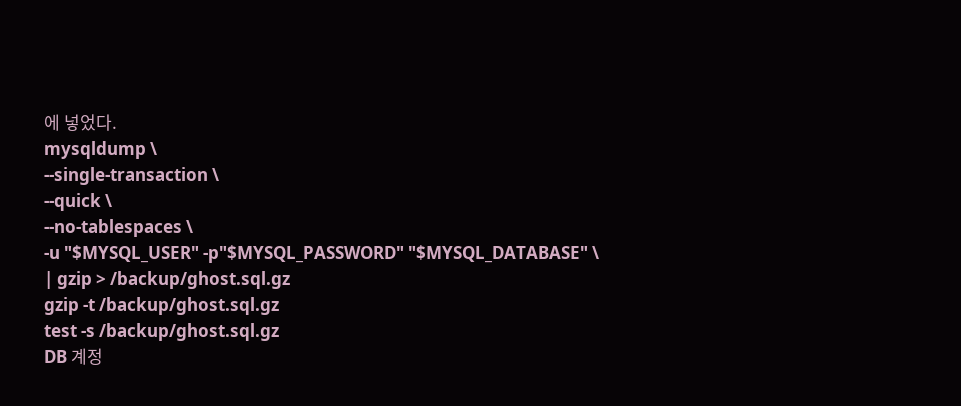에 넣었다.
mysqldump \
--single-transaction \
--quick \
--no-tablespaces \
-u "$MYSQL_USER" -p"$MYSQL_PASSWORD" "$MYSQL_DATABASE" \
| gzip > /backup/ghost.sql.gz
gzip -t /backup/ghost.sql.gz
test -s /backup/ghost.sql.gz
DB 계정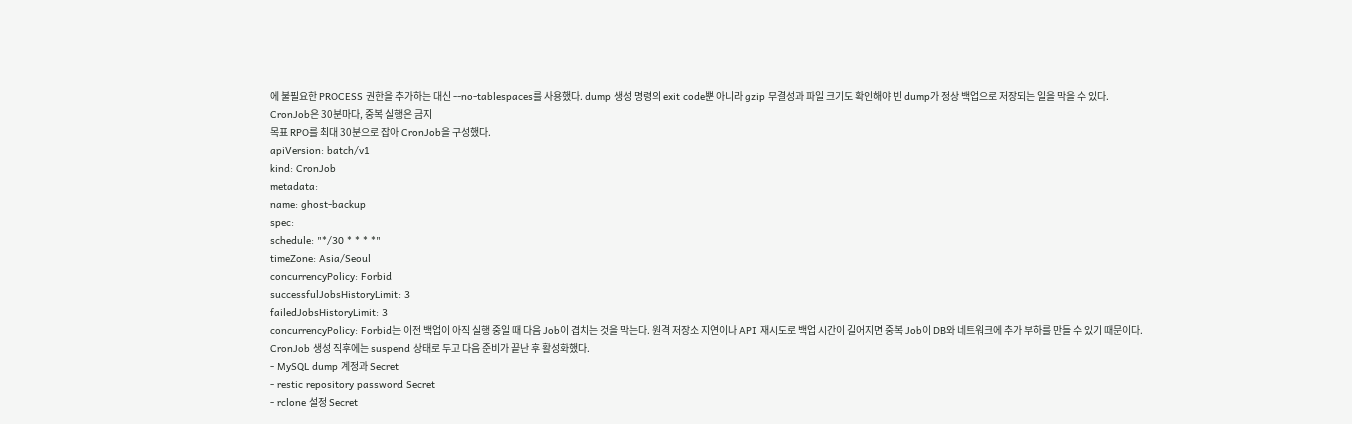에 불필요한 PROCESS 권한을 추가하는 대신 --no-tablespaces를 사용했다. dump 생성 명령의 exit code뿐 아니라 gzip 무결성과 파일 크기도 확인해야 빈 dump가 정상 백업으로 저장되는 일을 막을 수 있다.
CronJob은 30분마다, 중복 실행은 금지
목표 RPO를 최대 30분으로 잡아 CronJob을 구성했다.
apiVersion: batch/v1
kind: CronJob
metadata:
name: ghost-backup
spec:
schedule: "*/30 * * * *"
timeZone: Asia/Seoul
concurrencyPolicy: Forbid
successfulJobsHistoryLimit: 3
failedJobsHistoryLimit: 3
concurrencyPolicy: Forbid는 이전 백업이 아직 실행 중일 때 다음 Job이 겹치는 것을 막는다. 원격 저장소 지연이나 API 재시도로 백업 시간이 길어지면 중복 Job이 DB와 네트워크에 추가 부하를 만들 수 있기 때문이다.
CronJob 생성 직후에는 suspend 상태로 두고 다음 준비가 끝난 후 활성화했다.
- MySQL dump 계정과 Secret
- restic repository password Secret
- rclone 설정 Secret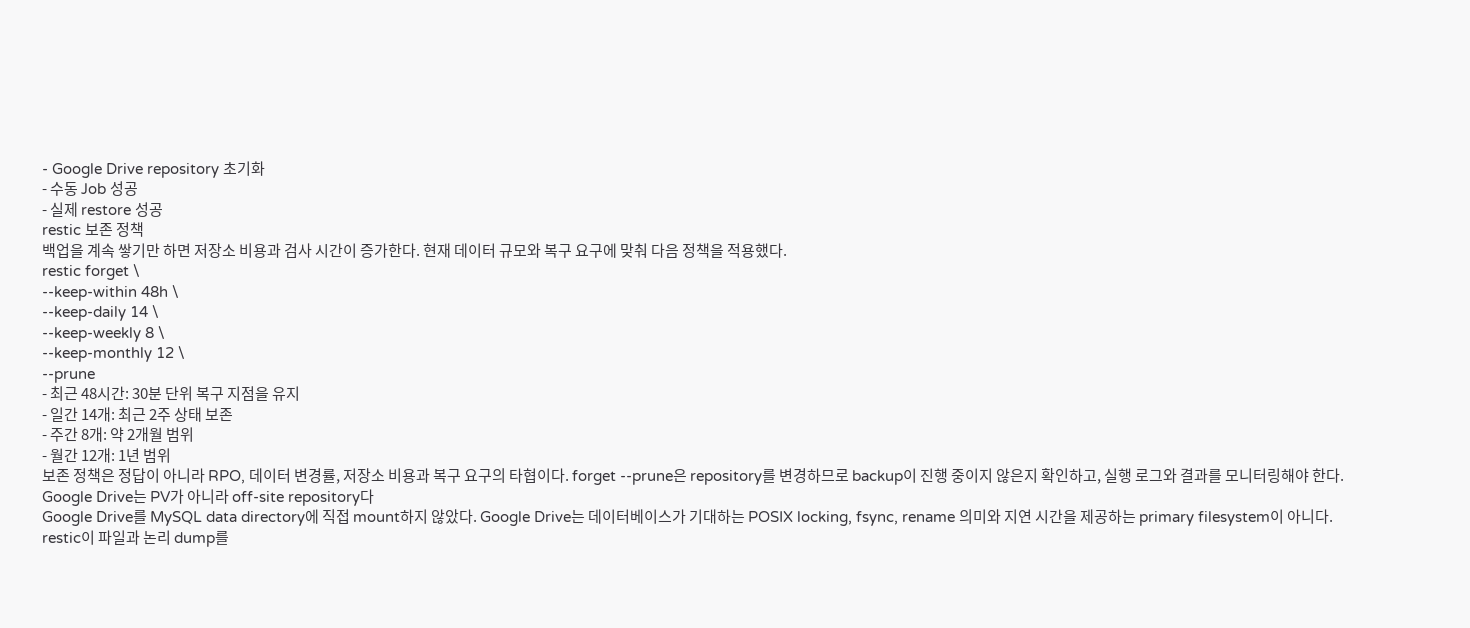- Google Drive repository 초기화
- 수동 Job 성공
- 실제 restore 성공
restic 보존 정책
백업을 계속 쌓기만 하면 저장소 비용과 검사 시간이 증가한다. 현재 데이터 규모와 복구 요구에 맞춰 다음 정책을 적용했다.
restic forget \
--keep-within 48h \
--keep-daily 14 \
--keep-weekly 8 \
--keep-monthly 12 \
--prune
- 최근 48시간: 30분 단위 복구 지점을 유지
- 일간 14개: 최근 2주 상태 보존
- 주간 8개: 약 2개월 범위
- 월간 12개: 1년 범위
보존 정책은 정답이 아니라 RPO, 데이터 변경률, 저장소 비용과 복구 요구의 타협이다. forget --prune은 repository를 변경하므로 backup이 진행 중이지 않은지 확인하고, 실행 로그와 결과를 모니터링해야 한다.
Google Drive는 PV가 아니라 off-site repository다
Google Drive를 MySQL data directory에 직접 mount하지 않았다. Google Drive는 데이터베이스가 기대하는 POSIX locking, fsync, rename 의미와 지연 시간을 제공하는 primary filesystem이 아니다.
restic이 파일과 논리 dump를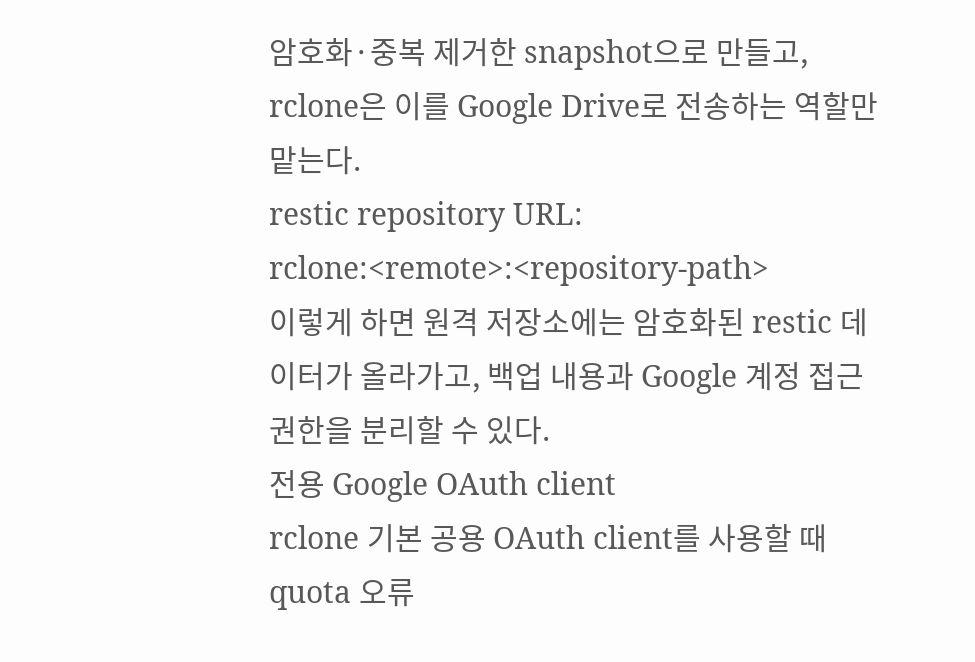암호화·중복 제거한 snapshot으로 만들고, rclone은 이를 Google Drive로 전송하는 역할만 맡는다.
restic repository URL: rclone:<remote>:<repository-path>
이렇게 하면 원격 저장소에는 암호화된 restic 데이터가 올라가고, 백업 내용과 Google 계정 접근 권한을 분리할 수 있다.
전용 Google OAuth client
rclone 기본 공용 OAuth client를 사용할 때 quota 오류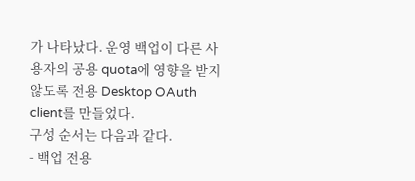가 나타났다. 운영 백업이 다른 사용자의 공용 quota에 영향을 받지 않도록 전용 Desktop OAuth client를 만들었다.
구성 순서는 다음과 같다.
- 백업 전용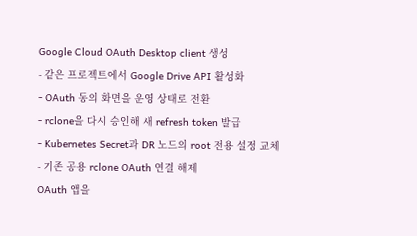Google Cloud OAuth Desktop client 생성
- 같은 프로젝트에서 Google Drive API 활성화
- OAuth 동의 화면을 운영 상태로 전환
- rclone을 다시 승인해 새 refresh token 발급
- Kubernetes Secret과 DR 노드의 root 전용 설정 교체
- 기존 공용 rclone OAuth 연결 해제
OAuth 앱을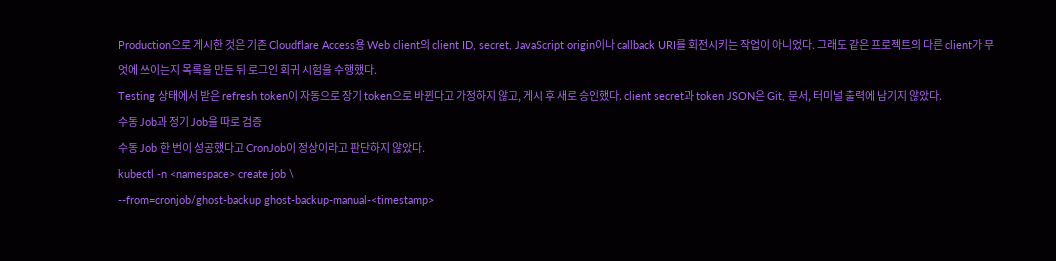Production으로 게시한 것은 기존 Cloudflare Access용 Web client의 client ID, secret, JavaScript origin이나 callback URI를 회전시키는 작업이 아니었다. 그래도 같은 프로젝트의 다른 client가 무엇에 쓰이는지 목록을 만든 뒤 로그인 회귀 시험을 수행했다.
Testing 상태에서 받은 refresh token이 자동으로 장기 token으로 바뀐다고 가정하지 않고, 게시 후 새로 승인했다. client secret과 token JSON은 Git, 문서, 터미널 출력에 남기지 않았다.
수동 Job과 정기 Job을 따로 검증
수동 Job 한 번이 성공했다고 CronJob이 정상이라고 판단하지 않았다.
kubectl -n <namespace> create job \
--from=cronjob/ghost-backup ghost-backup-manual-<timestamp>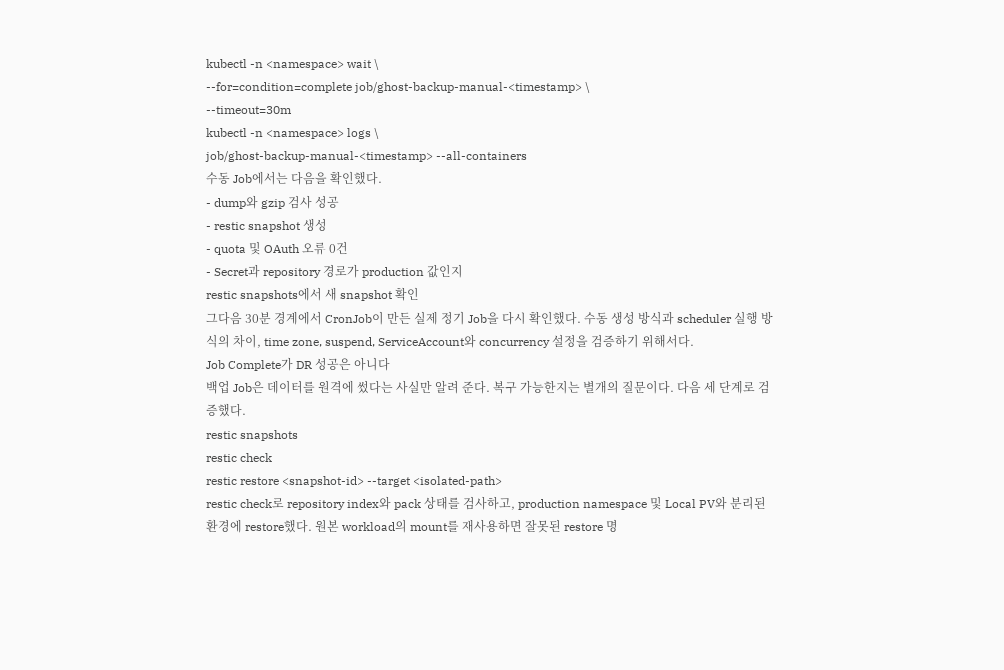kubectl -n <namespace> wait \
--for=condition=complete job/ghost-backup-manual-<timestamp> \
--timeout=30m
kubectl -n <namespace> logs \
job/ghost-backup-manual-<timestamp> --all-containers
수동 Job에서는 다음을 확인했다.
- dump와 gzip 검사 성공
- restic snapshot 생성
- quota 및 OAuth 오류 0건
- Secret과 repository 경로가 production 값인지
restic snapshots에서 새 snapshot 확인
그다음 30분 경계에서 CronJob이 만든 실제 정기 Job을 다시 확인했다. 수동 생성 방식과 scheduler 실행 방식의 차이, time zone, suspend, ServiceAccount와 concurrency 설정을 검증하기 위해서다.
Job Complete가 DR 성공은 아니다
백업 Job은 데이터를 원격에 썼다는 사실만 알려 준다. 복구 가능한지는 별개의 질문이다. 다음 세 단계로 검증했다.
restic snapshots
restic check
restic restore <snapshot-id> --target <isolated-path>
restic check로 repository index와 pack 상태를 검사하고, production namespace 및 Local PV와 분리된 환경에 restore했다. 원본 workload의 mount를 재사용하면 잘못된 restore 명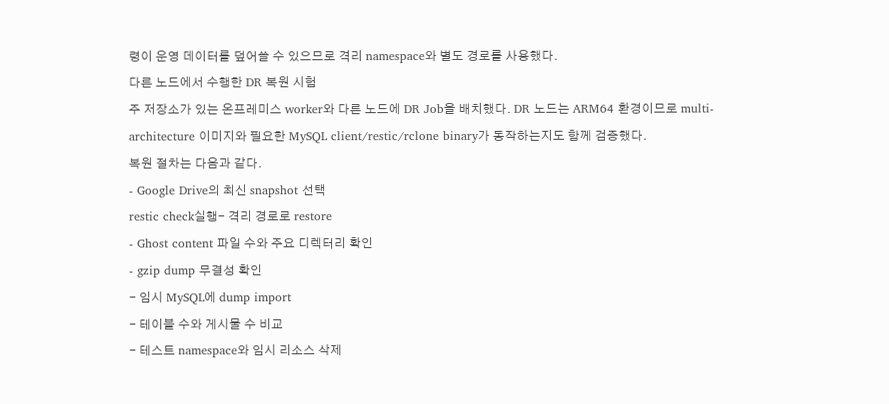령이 운영 데이터를 덮어쓸 수 있으므로 격리 namespace와 별도 경로를 사용했다.
다른 노드에서 수행한 DR 복원 시험
주 저장소가 있는 온프레미스 worker와 다른 노드에 DR Job을 배치했다. DR 노드는 ARM64 환경이므로 multi-architecture 이미지와 필요한 MySQL client/restic/rclone binary가 동작하는지도 함께 검증했다.
복원 절차는 다음과 같다.
- Google Drive의 최신 snapshot 선택
restic check실행- 격리 경로로 restore
- Ghost content 파일 수와 주요 디렉터리 확인
- gzip dump 무결성 확인
- 임시 MySQL에 dump import
- 테이블 수와 게시물 수 비교
- 테스트 namespace와 임시 리소스 삭제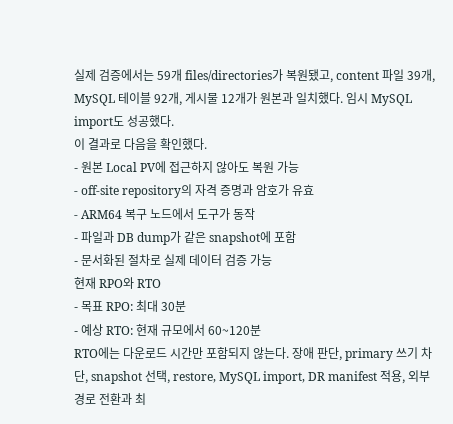실제 검증에서는 59개 files/directories가 복원됐고, content 파일 39개, MySQL 테이블 92개, 게시물 12개가 원본과 일치했다. 임시 MySQL import도 성공했다.
이 결과로 다음을 확인했다.
- 원본 Local PV에 접근하지 않아도 복원 가능
- off-site repository의 자격 증명과 암호가 유효
- ARM64 복구 노드에서 도구가 동작
- 파일과 DB dump가 같은 snapshot에 포함
- 문서화된 절차로 실제 데이터 검증 가능
현재 RPO와 RTO
- 목표 RPO: 최대 30분
- 예상 RTO: 현재 규모에서 60~120분
RTO에는 다운로드 시간만 포함되지 않는다. 장애 판단, primary 쓰기 차단, snapshot 선택, restore, MySQL import, DR manifest 적용, 외부 경로 전환과 최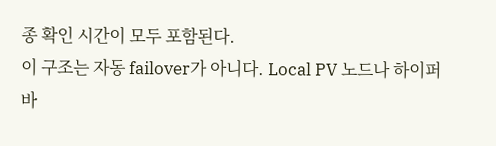종 확인 시간이 모두 포함된다.
이 구조는 자동 failover가 아니다. Local PV 노드나 하이퍼바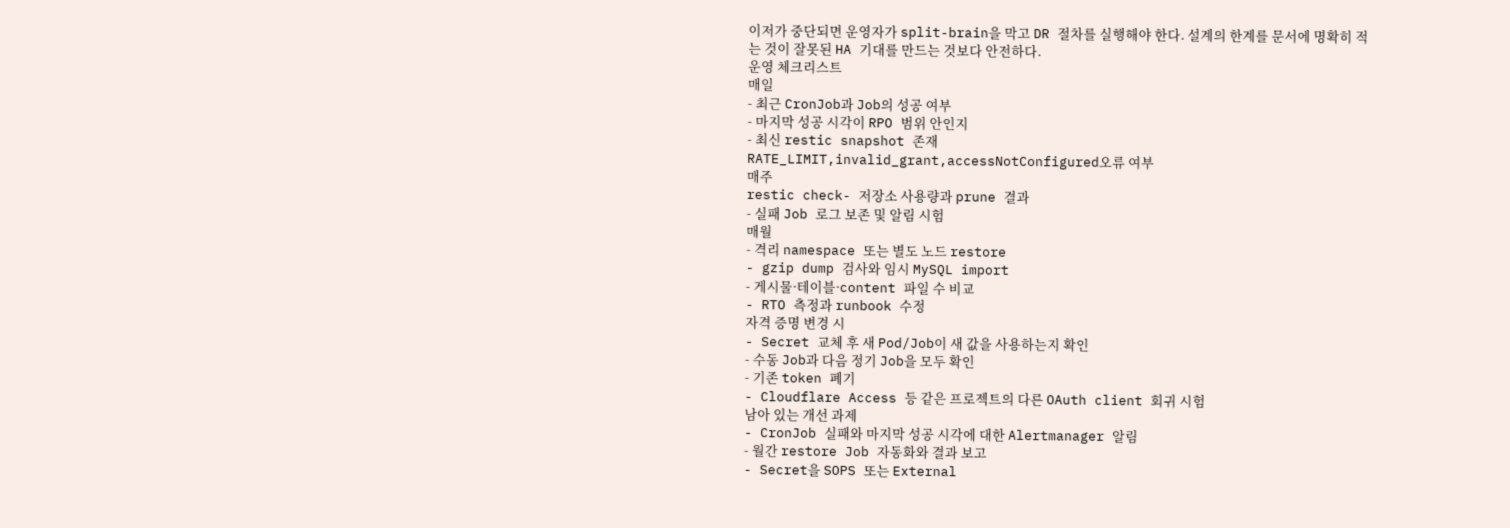이저가 중단되면 운영자가 split-brain을 막고 DR 절차를 실행해야 한다. 설계의 한계를 문서에 명확히 적는 것이 잘못된 HA 기대를 만드는 것보다 안전하다.
운영 체크리스트
매일
- 최근 CronJob과 Job의 성공 여부
- 마지막 성공 시각이 RPO 범위 안인지
- 최신 restic snapshot 존재
RATE_LIMIT,invalid_grant,accessNotConfigured오류 여부
매주
restic check- 저장소 사용량과 prune 결과
- 실패 Job 로그 보존 및 알림 시험
매월
- 격리 namespace 또는 별도 노드 restore
- gzip dump 검사와 임시 MySQL import
- 게시물·테이블·content 파일 수 비교
- RTO 측정과 runbook 수정
자격 증명 변경 시
- Secret 교체 후 새 Pod/Job이 새 값을 사용하는지 확인
- 수동 Job과 다음 정기 Job을 모두 확인
- 기존 token 폐기
- Cloudflare Access 등 같은 프로젝트의 다른 OAuth client 회귀 시험
남아 있는 개선 과제
- CronJob 실패와 마지막 성공 시각에 대한 Alertmanager 알림
- 월간 restore Job 자동화와 결과 보고
- Secret을 SOPS 또는 External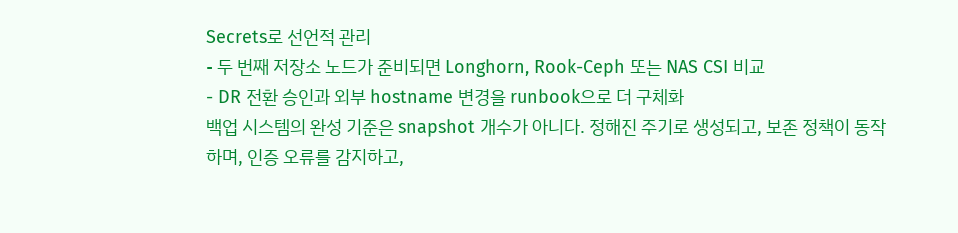Secrets로 선언적 관리
- 두 번째 저장소 노드가 준비되면 Longhorn, Rook-Ceph 또는 NAS CSI 비교
- DR 전환 승인과 외부 hostname 변경을 runbook으로 더 구체화
백업 시스템의 완성 기준은 snapshot 개수가 아니다. 정해진 주기로 생성되고, 보존 정책이 동작하며, 인증 오류를 감지하고,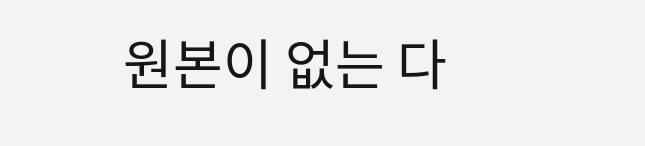원본이 없는 다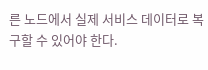른 노드에서 실제 서비스 데이터로 복구할 수 있어야 한다.